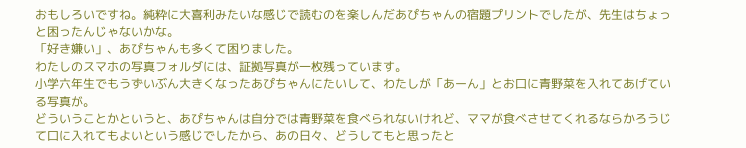おもしろいですね。純粋に大喜利みたいな感じで読むのを楽しんだあぴちゃんの宿題プリントでしたが、先生はちょっと困ったんじゃないかな。
「好き嫌い」、あぴちゃんも多くて困りました。
わたしのスマホの写真フォルダには、証拠写真が一枚残っています。
小学六年生でもうずいぶん大きくなったあぴちゃんにたいして、わたしが「あーん」とお口に青野菜を入れてあげている写真が。
どういうことかというと、あぴちゃんは自分では青野菜を食べられないけれど、ママが食べさせてくれるならかろうじて口に入れてもよいという感じでしたから、あの日々、どうしてもと思ったと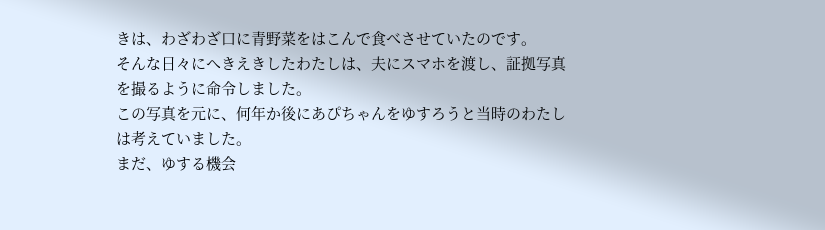きは、わざわざ口に青野菜をはこんで食べさせていたのです。
そんな日々にへきえきしたわたしは、夫にスマホを渡し、証拠写真を撮るように命令しました。
この写真を元に、何年か後にあぴちゃんをゆすろうと当時のわたしは考えていました。
まだ、ゆする機会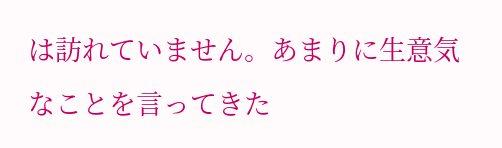は訪れていません。あまりに生意気なことを言ってきた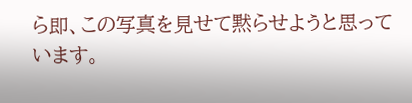ら即、この写真を見せて黙らせようと思っています。